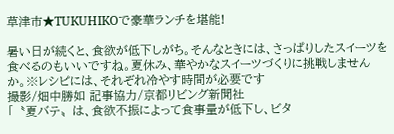草津市★TUKUHIKOで豪華ランチを堪能!

暑い日が続くと、食欲が低下しがち。そんなときには、さっぱりしたスイーツを食べるのもいいですね。夏休み、華やかなスイーツづくりに挑戦しませんか。※レシピには、それぞれ冷やす時間が必要です
撮影/畑中勝如 記事協力/京都リビング新聞社
「〝夏バテ〟は、食欲不振によって食事量が低下し、ビタ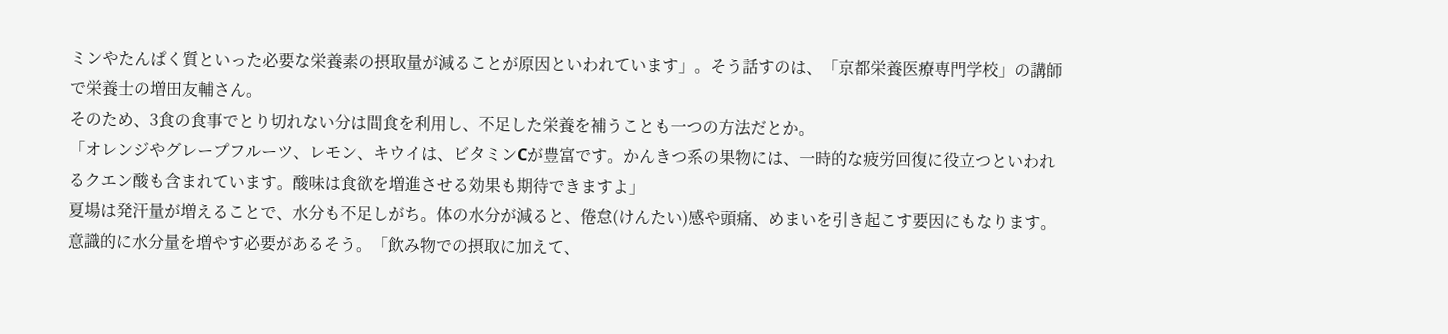ミンやたんぱく質といった必要な栄養素の摂取量が減ることが原因といわれています」。そう話すのは、「京都栄養医療専門学校」の講師で栄養士の増田友輔さん。
そのため、3食の食事でとり切れない分は間食を利用し、不足した栄養を補うことも一つの方法だとか。
「オレンジやグレープフルーツ、レモン、キウイは、ビタミンCが豊富です。かんきつ系の果物には、一時的な疲労回復に役立つといわれるクエン酸も含まれています。酸味は食欲を増進させる効果も期待できますよ」
夏場は発汗量が増えることで、水分も不足しがち。体の水分が減ると、倦怠(けんたい)感や頭痛、めまいを引き起こす要因にもなります。意識的に水分量を増やす必要があるそう。「飲み物での摂取に加えて、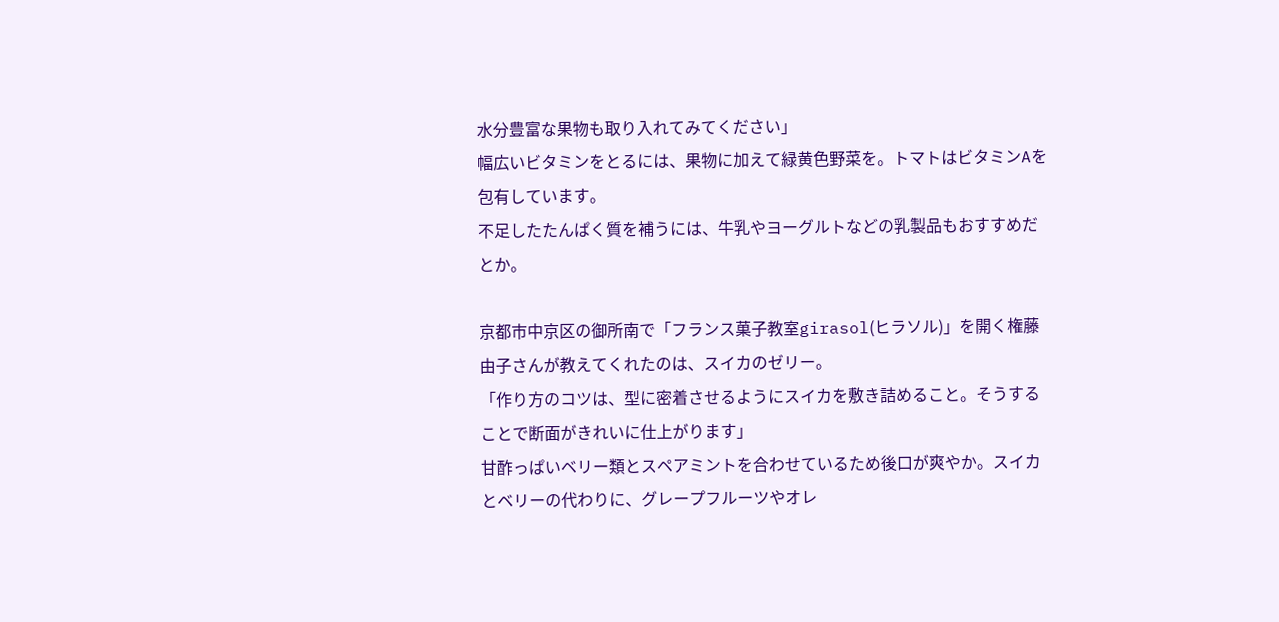水分豊富な果物も取り入れてみてください」
幅広いビタミンをとるには、果物に加えて緑黄色野菜を。トマトはビタミンAを包有しています。
不足したたんぱく質を補うには、牛乳やヨーグルトなどの乳製品もおすすめだとか。

京都市中京区の御所南で「フランス菓子教室girasol(ヒラソル)」を開く権藤由子さんが教えてくれたのは、スイカのゼリー。
「作り方のコツは、型に密着させるようにスイカを敷き詰めること。そうすることで断面がきれいに仕上がります」
甘酢っぱいベリー類とスペアミントを合わせているため後口が爽やか。スイカとベリーの代わりに、グレープフルーツやオレ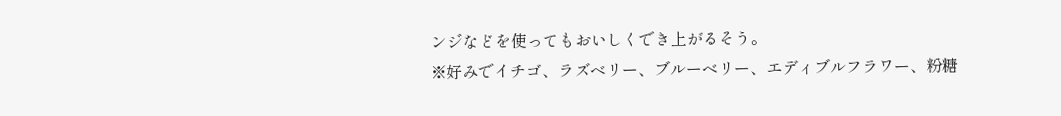ンジなどを使ってもおいしくでき上がるそう。
※好みでイチゴ、ラズベリー、ブルーベリー、エディブルフラワー、粉糖